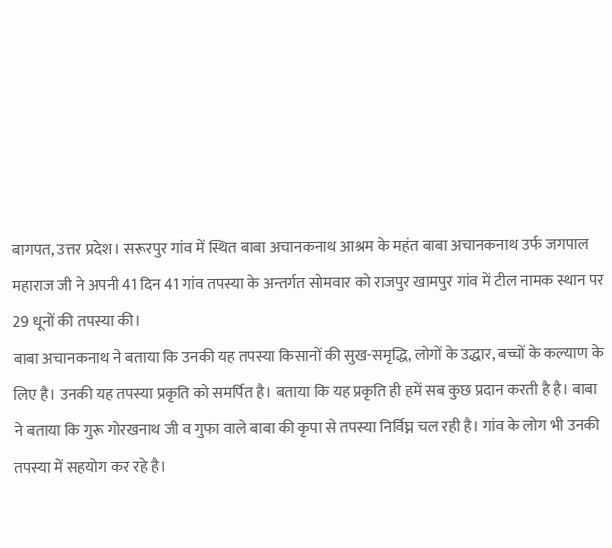बागपत, उत्तर प्रदेश। सरूरपुर गांव में स्थित बाबा अचानकनाथ आश्रम के महंत बाबा अचानकनाथ उर्फ जगपाल महाराज जी ने अपनी 41 दिन 41 गांव तपस्या के अन्तर्गत सोमवार को राजपुर खामपुर गांव में टील नामक स्थान पर 29 धूनों की तपस्या की।
बाबा अचानकनाथ ने बताया कि उनकी यह तपस्या किसानों की सुख-समृद्धि, लोगों के उद्धार, बच्चों के कल्याण के लिए है। उनकी यह तपस्या प्रकृति को समर्पित है। बताया कि यह प्रकृति ही हमें सब कुछ प्रदान करती है है। बाबा ने बताया कि गुरू गोरखनाथ जी व गुफा वाले बाबा की कृपा से तपस्या निर्विघ्न चल रही है। गांव के लोग भी उनकी तपस्या में सहयोग कर रहे है।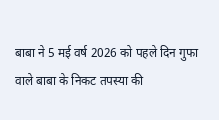बाबा ने 5 मई वर्ष 2026 को पहले दिन गुफा वाले बाबा के निकट तपस्या की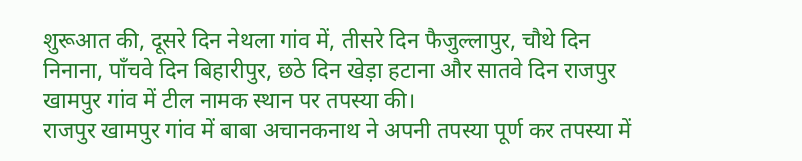शुरूआत की, दूसरे दिन नेथला गांव में, तीसरे दिन फैजुल्लापुर, चौथे दिन निनाना, पॉंचवे दिन बिहारीपुर, छठे दिन खेड़ा हटाना और सातवे दिन राजपुर खामपुर गांव में टील नामक स्थान पर तपस्या की।
राजपुर खामपुर गांव में बाबा अचानकनाथ ने अपनी तपस्या पूर्ण कर तपस्या में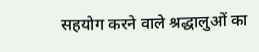सहयोग करने वाले श्रद्धालुओं का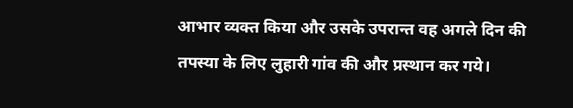आभार व्यक्त किया और उसके उपरान्त वह अगले दिन की तपस्या के लिए लुहारी गांव की और प्रस्थान कर गये।